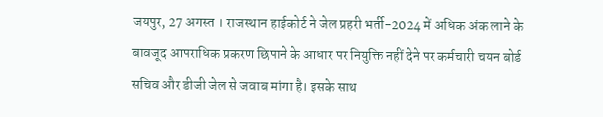जयपुर, 27 अगस्त । राजस्थान हाईकोर्ट ने जेल प्रहरी भर्ती-2024 में अधिक अंक लाने के बावजूद आपराधिक प्रकरण छिपाने के आधार पर नियुक्ति नहीं देने पर कर्मचारी चयन बोर्ड सचिव और डीजी जेल से जवाब मांगा है। इसके साथ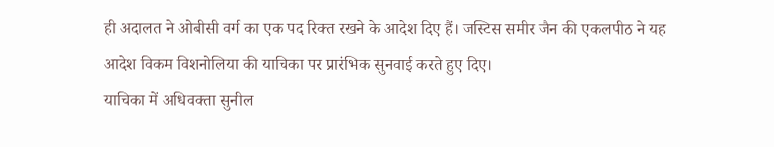ही अदालत ने ओबीसी वर्ग का एक पद रिक्त रखने के आदेश दिए हैं। जस्टिस समीर जैन की एकलपीठ ने यह आदेश विकम विशनोलिया की याचिका पर प्रारंभिक सुनवाई करते हुए दिए।
याचिका में अधिवक्ता सुनील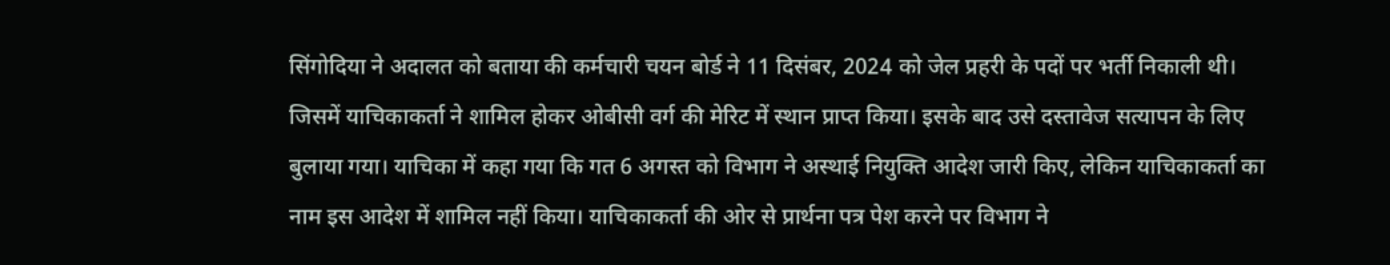सिंगोदिया ने अदालत को बताया की कर्मचारी चयन बोर्ड ने 11 दिसंबर, 2024 को जेल प्रहरी के पदों पर भर्ती निकाली थी। जिसमें याचिकाकर्ता ने शामिल होकर ओबीसी वर्ग की मेरिट में स्थान प्राप्त किया। इसके बाद उसे दस्तावेज सत्यापन के लिए बुलाया गया। याचिका में कहा गया कि गत 6 अगस्त को विभाग ने अस्थाई नियुक्ति आदेश जारी किए, लेकिन याचिकाकर्ता का नाम इस आदेश में शामिल नहीं किया। याचिकाकर्ता की ओर से प्रार्थना पत्र पेश करने पर विभाग ने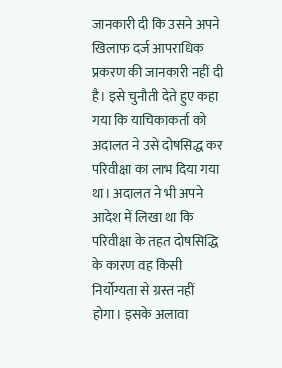जानकारी दी कि उसने अपने खिलाफ दर्ज आपराधिक प्रकरण की जानकारी नहीं दी है। इसे चुनौती देते हुए कहा गया कि याचिकाकर्ता को अदालत ने उसे दोषसिद्ध कर परिवीक्षा का लाभ दिया गया था। अदालत ने भी अपने आदेश में लिखा था कि परिवीक्षा के तहत दोषसिद्धि के कारण वह किसी निर्योग्यता से ग्रस्त नहीं होगा। इसके अलावा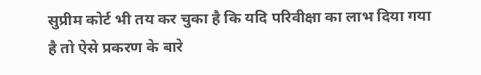सुप्रीम कोर्ट भी तय कर चुका है कि यदि परिवीक्षा का लाभ दिया गया है तो ऐसे प्रकरण के बारे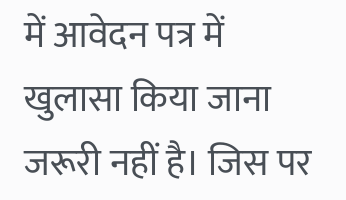में आवेदन पत्र में खुलासा किया जाना जरूरी नहीं है। जिस पर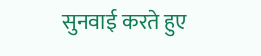सुनवाई करते हुए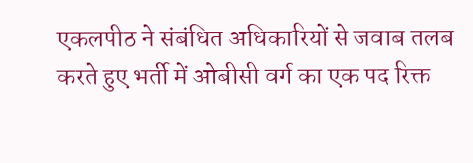एकलपीठ ने संबंधित अधिकारियों से जवाब तलब करते हुए भर्ती में ओबीसी वर्ग का एक पद रिक्त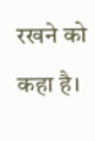रखने को कहा है।